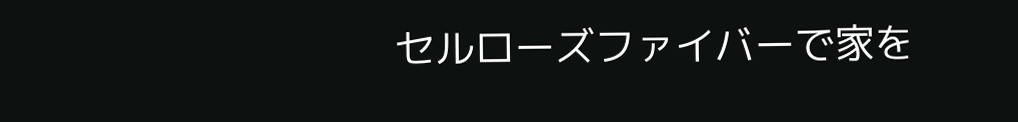セルローズファイバーで家を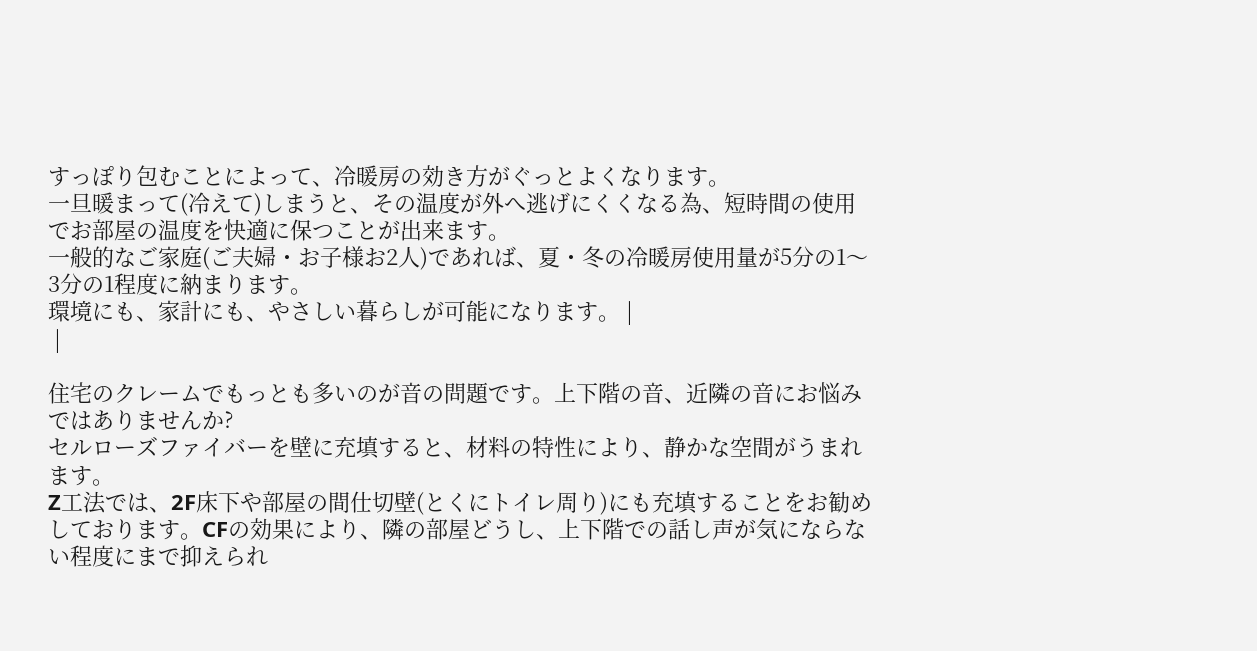すっぽり包むことによって、冷暖房の効き方がぐっとよくなります。
一旦暖まって(冷えて)しまうと、その温度が外へ逃げにくくなる為、短時間の使用でお部屋の温度を快適に保つことが出来ます。
一般的なご家庭(ご夫婦・お子様お2人)であれば、夏・冬の冷暖房使用量が5分の1〜3分の1程度に納まります。
環境にも、家計にも、やさしい暮らしが可能になります。 |
 |

住宅のクレームでもっとも多いのが音の問題です。上下階の音、近隣の音にお悩みではありませんか?
セルローズファイバーを壁に充填すると、材料の特性により、静かな空間がうまれます。
Z工法では、2F床下や部屋の間仕切壁(とくにトイレ周り)にも充填することをお勧めしております。CFの効果により、隣の部屋どうし、上下階での話し声が気にならない程度にまで抑えられ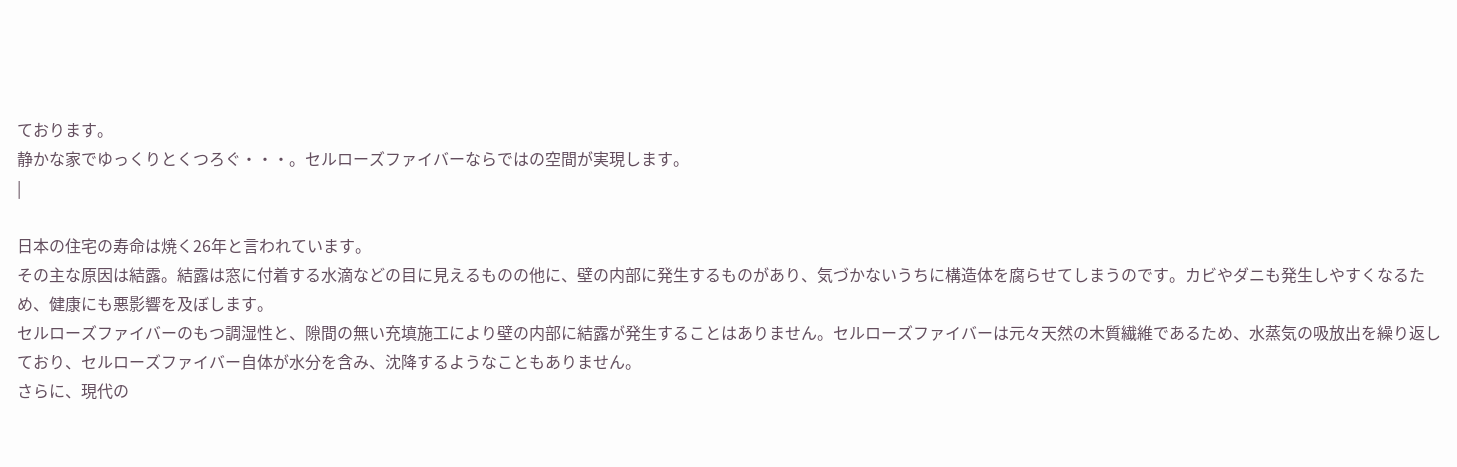ております。
静かな家でゆっくりとくつろぐ・・・。セルローズファイバーならではの空間が実現します。
|

日本の住宅の寿命は焼く26年と言われています。
その主な原因は結露。結露は窓に付着する水滴などの目に見えるものの他に、壁の内部に発生するものがあり、気づかないうちに構造体を腐らせてしまうのです。カビやダニも発生しやすくなるため、健康にも悪影響を及ぼします。
セルローズファイバーのもつ調湿性と、隙間の無い充填施工により壁の内部に結露が発生することはありません。セルローズファイバーは元々天然の木質繊維であるため、水蒸気の吸放出を繰り返しており、セルローズファイバー自体が水分を含み、沈降するようなこともありません。
さらに、現代の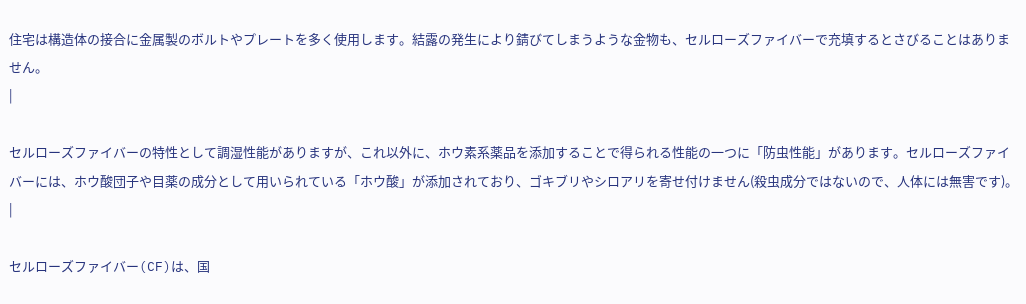住宅は構造体の接合に金属製のボルトやプレートを多く使用します。結露の発生により錆びてしまうような金物も、セルローズファイバーで充填するとさびることはありません。
|

セルローズファイバーの特性として調湿性能がありますが、これ以外に、ホウ素系薬品を添加することで得られる性能の一つに「防虫性能」があります。セルローズファイバーには、ホウ酸団子や目薬の成分として用いられている「ホウ酸」が添加されており、ゴキブリやシロアリを寄せ付けません(殺虫成分ではないので、人体には無害です)。
|

セルローズファイバー(CF)は、国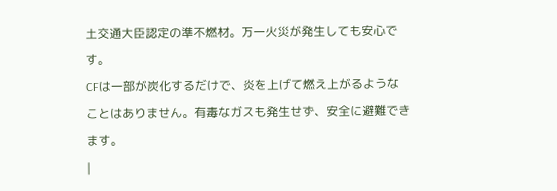土交通大臣認定の準不燃材。万一火災が発生しても安心です。
CFは一部が炭化するだけで、炎を上げて燃え上がるようなことはありません。有毒なガスも発生せず、安全に避難できます。
|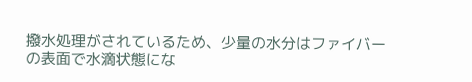撥水処理がされているため、少量の水分はファイバーの表面で水滴状態にな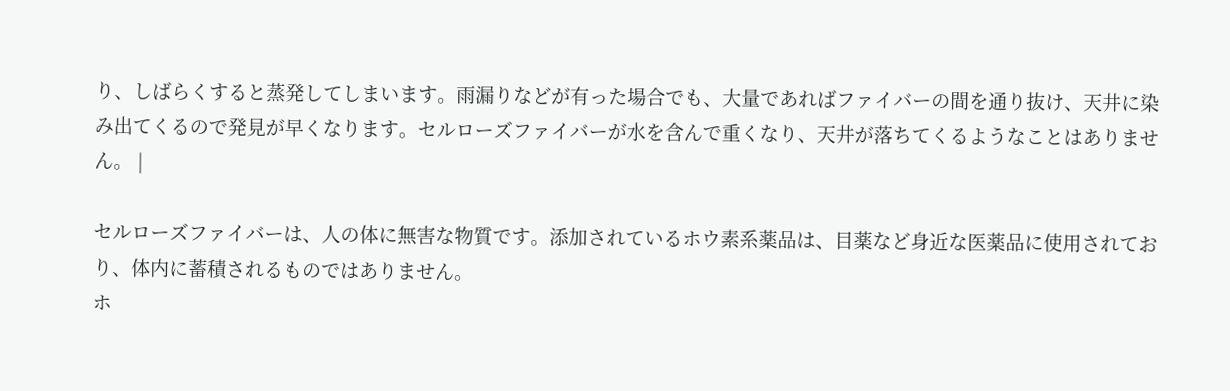り、しばらくすると蒸発してしまいます。雨漏りなどが有った場合でも、大量であればファイバーの間を通り抜け、天井に染み出てくるので発見が早くなります。セルローズファイバーが水を含んで重くなり、天井が落ちてくるようなことはありません。 |

セルローズファイバーは、人の体に無害な物質です。添加されているホウ素系薬品は、目薬など身近な医薬品に使用されており、体内に蓄積されるものではありません。
ホ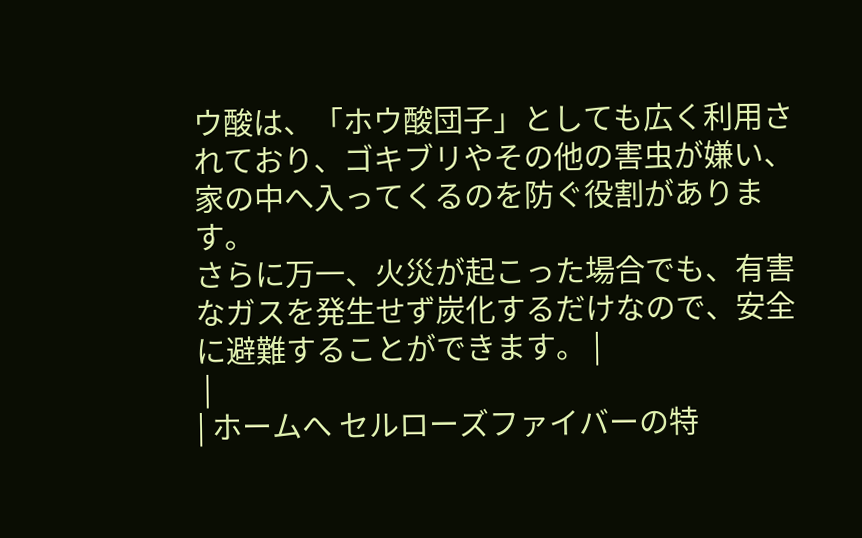ウ酸は、「ホウ酸団子」としても広く利用されており、ゴキブリやその他の害虫が嫌い、家の中へ入ってくるのを防ぐ役割があります。
さらに万一、火災が起こった場合でも、有害なガスを発生せず炭化するだけなので、安全に避難することができます。 |
 |
| ホームへ セルローズファイバーの特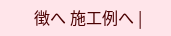徴へ 施工例へ |